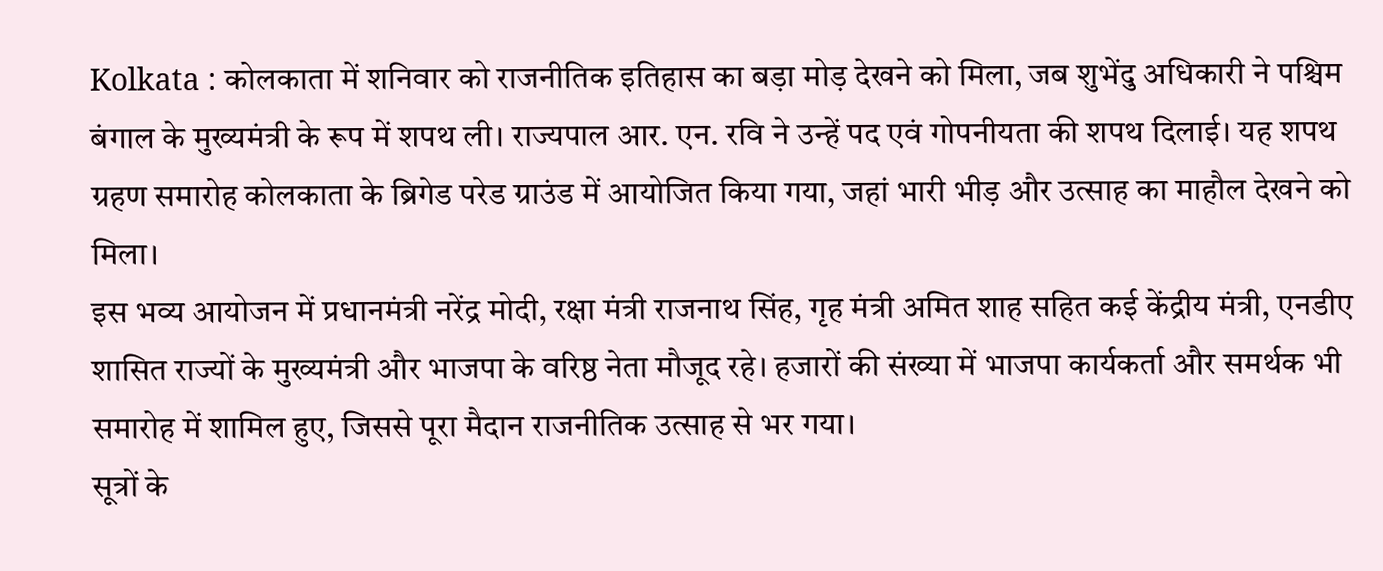Kolkata : कोलकाता में शनिवार को राजनीतिक इतिहास का बड़ा मोड़ देखने को मिला, जब शुभेंदु अधिकारी ने पश्चिम बंगाल के मुख्यमंत्री के रूप में शपथ ली। राज्यपाल आर. एन. रवि ने उन्हें पद एवं गोपनीयता की शपथ दिलाई। यह शपथ ग्रहण समारोह कोलकाता के ब्रिगेड परेड ग्राउंड में आयोजित किया गया, जहां भारी भीड़ और उत्साह का माहौल देखने को मिला।
इस भव्य आयोजन में प्रधानमंत्री नरेंद्र मोदी, रक्षा मंत्री राजनाथ सिंह, गृह मंत्री अमित शाह सहित कई केंद्रीय मंत्री, एनडीए शासित राज्यों के मुख्यमंत्री और भाजपा के वरिष्ठ नेता मौजूद रहे। हजारों की संख्या में भाजपा कार्यकर्ता और समर्थक भी समारोह में शामिल हुए, जिससे पूरा मैदान राजनीतिक उत्साह से भर गया।
सूत्रों के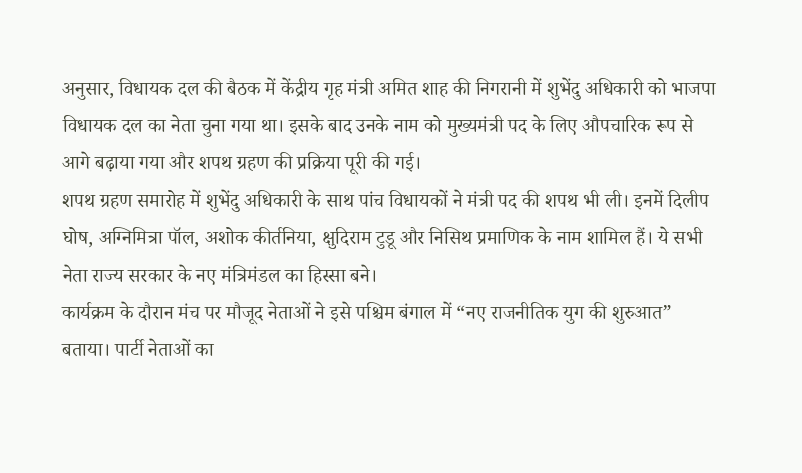अनुसार, विधायक दल की बैठक में केंद्रीय गृह मंत्री अमित शाह की निगरानी में शुभेंदु अधिकारी को भाजपा विधायक दल का नेता चुना गया था। इसके बाद उनके नाम को मुख्यमंत्री पद के लिए औपचारिक रूप से आगे बढ़ाया गया और शपथ ग्रहण की प्रक्रिया पूरी की गई।
शपथ ग्रहण समारोह में शुभेंदु अधिकारी के साथ पांच विधायकों ने मंत्री पद की शपथ भी ली। इनमें दिलीप घोष, अग्निमित्रा पॉल, अशोक कीर्तनिया, क्षुदिराम टुडू और निसिथ प्रमाणिक के नाम शामिल हैं। ये सभी नेता राज्य सरकार के नए मंत्रिमंडल का हिस्सा बने।
कार्यक्रम के दौरान मंच पर मौजूद नेताओं ने इसे पश्चिम बंगाल में “नए राजनीतिक युग की शुरुआत” बताया। पार्टी नेताओं का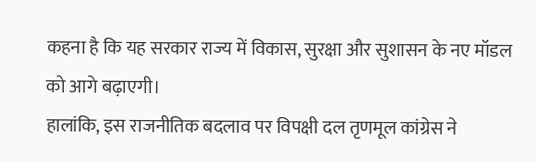कहना है कि यह सरकार राज्य में विकास, सुरक्षा और सुशासन के नए मॉडल को आगे बढ़ाएगी।
हालांकि, इस राजनीतिक बदलाव पर विपक्षी दल तृणमूल कांग्रेस ने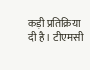कड़ी प्रतिक्रिया दी है। टीएमसी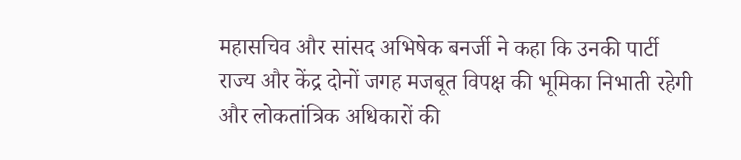महासचिव और सांसद अभिषेक बनर्जी ने कहा कि उनकी पार्टी राज्य और केंद्र दोनों जगह मजबूत विपक्ष की भूमिका निभाती रहेगी और लोकतांत्रिक अधिकारों की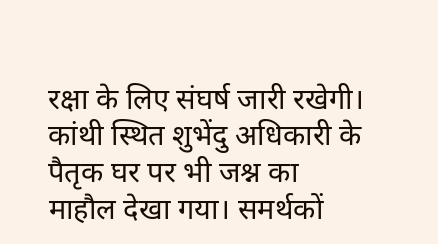रक्षा के लिए संघर्ष जारी रखेगी।
कांथी स्थित शुभेंदु अधिकारी के पैतृक घर पर भी जश्न का माहौल देखा गया। समर्थकों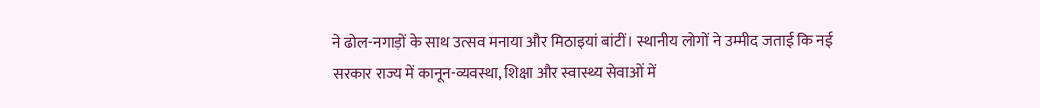ने ढोल-नगाड़ों के साथ उत्सव मनाया और मिठाइयां बांटीं। स्थानीय लोगों ने उम्मीद जताई कि नई सरकार राज्य में कानून-व्यवस्था, शिक्षा और स्वास्थ्य सेवाओं में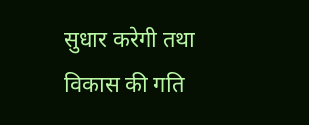सुधार करेगी तथा विकास की गति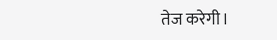तेज करेगी।